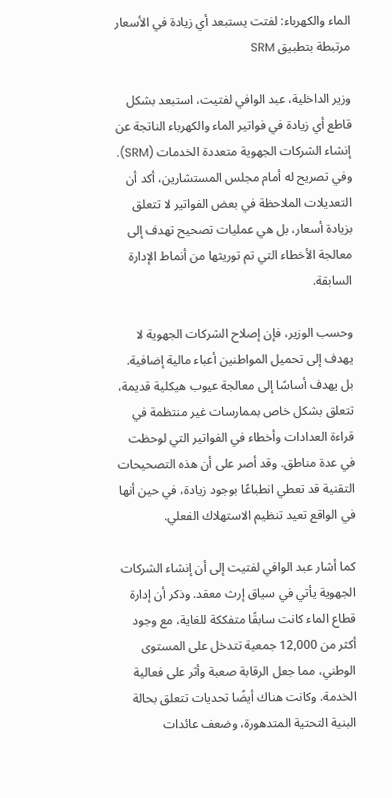الماء والكهرباء: لفتت يستبعد أي زيادة في الأسعار مرتبطة بتطبيق SRM

وزير الداخلية، عبد الوافي لفتيت، استبعد بشكل قاطع أي زيادة في فواتير الماء والكهرباء الناتجة عن إنشاء الشركات الجهوية متعددة الخدمات (SRM). وفي تصريح له أمام مجلس المستشارين، أكد أن التعديلات الملاحظة في بعض الفواتير لا تتعلق بزيادة أسعار، بل هي عمليات تصحيح تهدف إلى معالجة الأخطاء التي تم توريثها من أنماط الإدارة السابقة.

وحسب الوزير، فإن إصلاح الشركات الجهوية لا يهدف إلى تحميل المواطنين أعباء مالية إضافية. بل يهدف أساسًا إلى معالجة عيوب هيكلية قديمة، تتعلق بشكل خاص بممارسات غير منتظمة في قراءة العدادات وأخطاء في الفواتير التي لوحظت في عدة مناطق. وقد أصر على أن هذه التصحيحات التقنية قد تعطي انطباعًا بوجود زيادة، في حين أنها في الواقع تعيد تنظيم الاستهلاك الفعلي.

كما أشار عبد الوافي لفتيت إلى أن إنشاء الشركات الجهوية يأتي في سياق إرث معقد. وذكر أن إدارة قطاع الماء كانت سابقًا متفككة للغاية، مع وجود أكثر من 12,000 جمعية تتدخل على المستوى الوطني، مما جعل الرقابة صعبة وأثر على فعالية الخدمة. وكانت هناك أيضًا تحديات تتعلق بحالة البنية التحتية المتدهورة، وضعف عائدات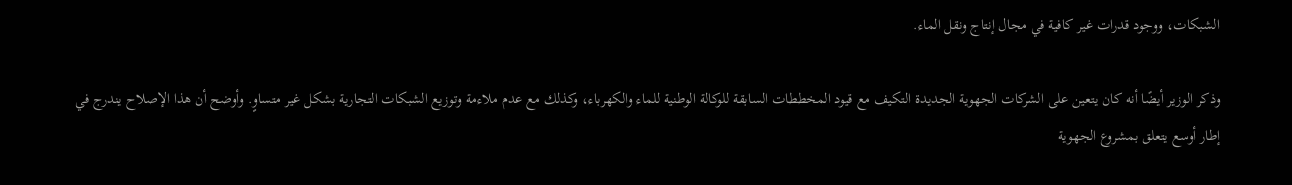الشبكات، ووجود قدرات غير كافية في مجال إنتاج ونقل الماء.

وذكر الوزير أيضًا أنه كان يتعين على الشركات الجهوية الجديدة التكيف مع قيود المخططات السابقة للوكالة الوطنية للماء والكهرباء، وكذلك مع عدم ملاءمة وتوزيع الشبكات التجارية بشكل غير متساوٍ. وأوضح أن هذا الإصلاح يندرج في إطار أوسع يتعلق بمشروع الجهوية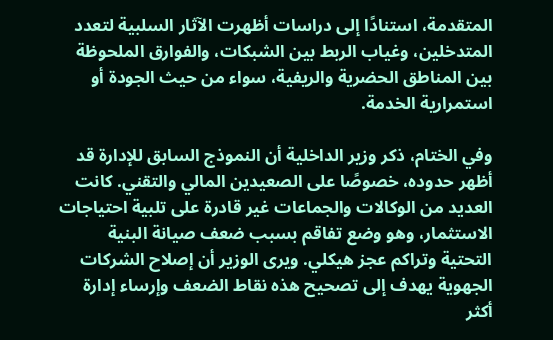المتقدمة، استنادًا إلى دراسات أظهرت الآثار السلبية لتعدد المتدخلين، وغياب الربط بين الشبكات، والفوارق الملحوظة بين المناطق الحضرية والريفية، سواء من حيث الجودة أو استمرارية الخدمة.

وفي الختام، ذكر وزير الداخلية أن النموذج السابق للإدارة قد أظهر حدوده، خصوصًا على الصعيدين المالي والتقني. كانت العديد من الوكالات والجماعات غير قادرة على تلبية احتياجات الاستثمار، وهو وضع تفاقم بسبب ضعف صيانة البنية التحتية وتراكم عجز هيكلي. ويرى الوزير أن إصلاح الشركات الجهوية يهدف إلى تصحيح هذه نقاط الضعف وإرساء إدارة أكثر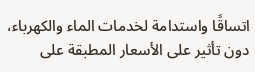اتساقًا واستدامة لخدمات الماء والكهرباء، دون تأثير على الأسعار المطبقة على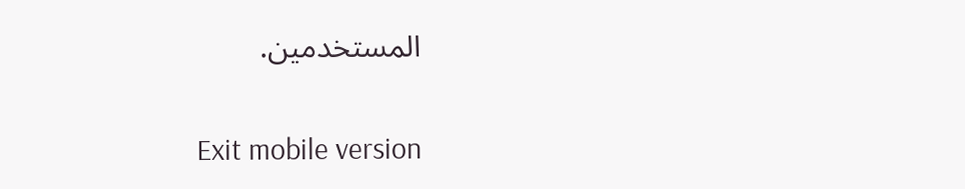المستخدمين.

Exit mobile version